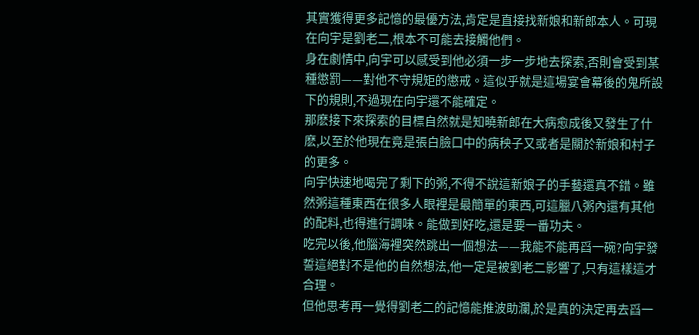其實獲得更多記憶的最優方法,肯定是直接找新娘和新郎本人。可現在向宇是劉老二,根本不可能去接觸他們。
身在劇情中,向宇可以感受到他必須一步一步地去探索,否則會受到某種懲罰——對他不守規矩的懲戒。這似乎就是這場宴會幕後的鬼所設下的規則,不過現在向宇還不能確定。
那麽接下來探索的目標自然就是知曉新郎在大病愈成後又發生了什麽,以至於他現在竟是張白臉口中的病秧子又或者是關於新娘和村子的更多。
向宇快速地喝完了剩下的粥,不得不說這新娘子的手藝還真不錯。雖然粥這種東西在很多人眼裡是最簡單的東西,可這臘八粥內還有其他的配料,也得進行調味。能做到好吃,還是要一番功夫。
吃完以後,他腦海裡突然跳出一個想法——我能不能再舀一碗?向宇發誓這絕對不是他的自然想法,他一定是被劉老二影響了,只有這樣這才合理。
但他思考再一覺得劉老二的記憶能推波助瀾,於是真的決定再去舀一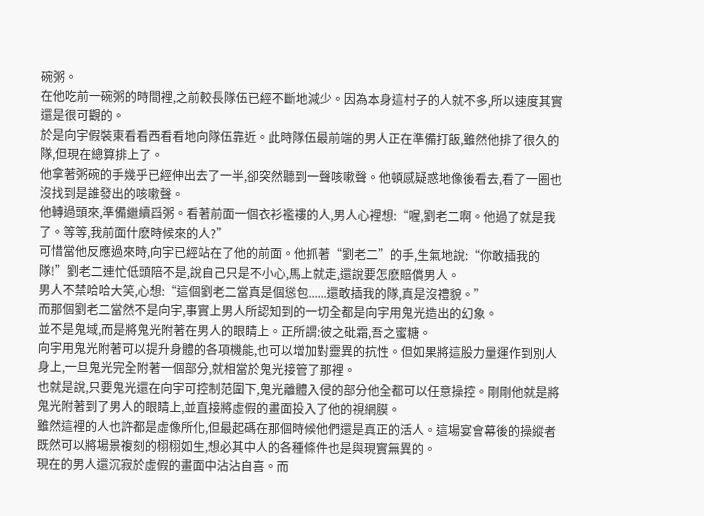碗粥。
在他吃前一碗粥的時間裡,之前較長隊伍已經不斷地減少。因為本身這村子的人就不多,所以速度其實還是很可觀的。
於是向宇假裝東看看西看看地向隊伍靠近。此時隊伍最前端的男人正在準備打飯,雖然他排了很久的隊,但現在總算排上了。
他拿著粥碗的手幾乎已經伸出去了一半,卻突然聽到一聲咳嗽聲。他頓感疑惑地像後看去,看了一圈也沒找到是誰發出的咳嗽聲。
他轉過頭來,準備繼續舀粥。看著前面一個衣衫襤褸的人,男人心裡想:“喔,劉老二啊。他過了就是我了。等等,我前面什麽時候來的人?”
可惜當他反應過來時,向宇已經站在了他的前面。他抓著“劉老二”的手,生氣地說:“你敢插我的隊!”劉老二連忙低頭陪不是,說自己只是不小心,馬上就走,還說要怎麽賠償男人。
男人不禁哈哈大笑,心想:“這個劉老二當真是個慫包......還敢插我的隊,真是沒禮貌。”
而那個劉老二當然不是向宇,事實上男人所認知到的一切全都是向宇用鬼光造出的幻象。
並不是鬼域,而是將鬼光附著在男人的眼睛上。正所謂:彼之砒霜,吾之蜜糖。
向宇用鬼光附著可以提升身體的各項機能,也可以增加對靈異的抗性。但如果將這股力量運作到別人身上,一旦鬼光完全附著一個部分,就相當於鬼光接管了那裡。
也就是說,只要鬼光還在向宇可控制范圍下,鬼光離體入侵的部分他全都可以任意操控。剛剛他就是將鬼光附著到了男人的眼睛上,並直接將虛假的畫面投入了他的視網膜。
雖然這裡的人也許都是虛像所化,但最起碼在那個時候他們還是真正的活人。這場宴會幕後的操縱者既然可以將場景複刻的栩栩如生,想必其中人的各種條件也是與現實無異的。
現在的男人還沉寂於虛假的畫面中沾沾自喜。而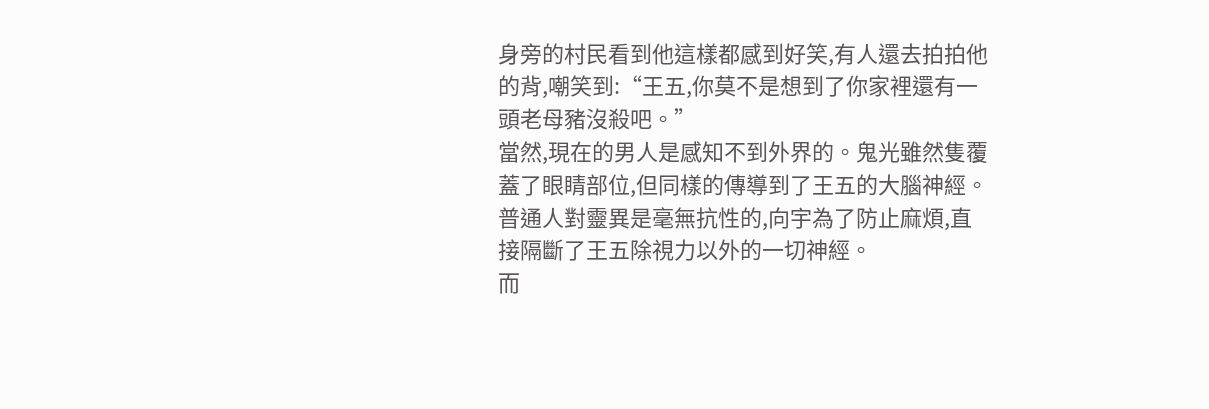身旁的村民看到他這樣都感到好笑,有人還去拍拍他的背,嘲笑到:“王五,你莫不是想到了你家裡還有一頭老母豬沒殺吧。”
當然,現在的男人是感知不到外界的。鬼光雖然隻覆蓋了眼睛部位,但同樣的傳導到了王五的大腦神經。
普通人對靈異是毫無抗性的,向宇為了防止麻煩,直接隔斷了王五除視力以外的一切神經。
而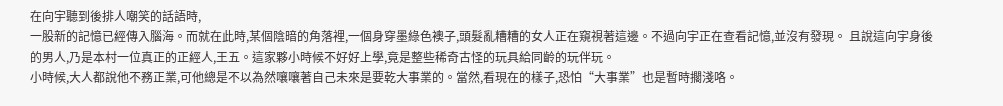在向宇聽到後排人嘲笑的話語時,
一股新的記憶已經傳入腦海。而就在此時,某個陰暗的角落裡,一個身穿墨綠色襖子,頭髮亂糟糟的女人正在窺視著這邊。不過向宇正在查看記憶,並沒有發現。 且說這向宇身後的男人,乃是本村一位真正的正經人,王五。這家夥小時候不好好上學,竟是整些稀奇古怪的玩具給同齡的玩伴玩。
小時候,大人都說他不務正業,可他總是不以為然嚷嚷著自己未來是要乾大事業的。當然,看現在的樣子,恐怕“大事業”也是暫時擱淺咯。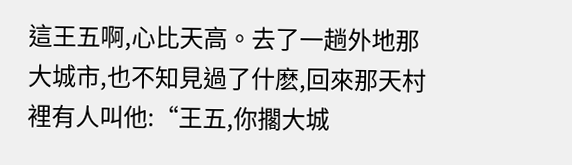這王五啊,心比天高。去了一趟外地那大城市,也不知見過了什麽,回來那天村裡有人叫他:“王五,你擱大城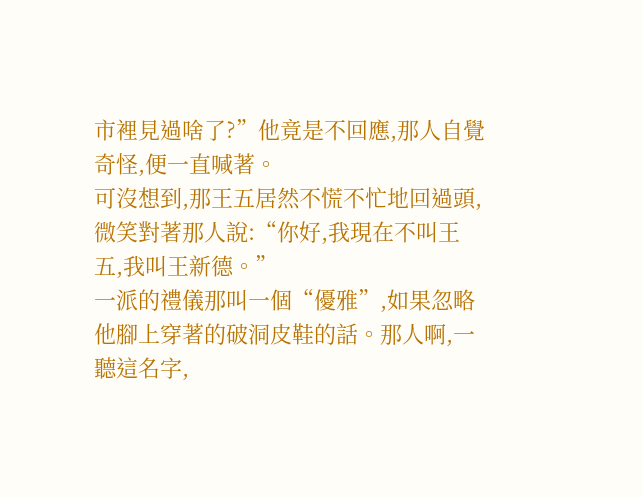市裡見過啥了?”他竟是不回應,那人自覺奇怪,便一直喊著。
可沒想到,那王五居然不慌不忙地回過頭,微笑對著那人說:“你好,我現在不叫王五,我叫王新德。”
一派的禮儀那叫一個“優雅”,如果忽略他腳上穿著的破洞皮鞋的話。那人啊,一聽這名字,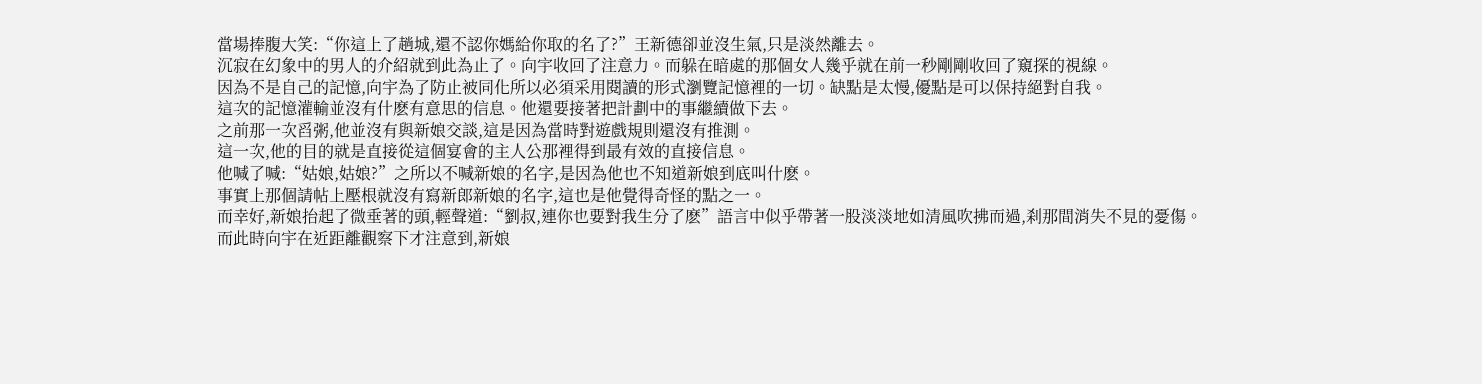當場捧腹大笑:“你這上了趟城,還不認你媽給你取的名了?”王新德卻並沒生氣,只是淡然離去。
沉寂在幻象中的男人的介紹就到此為止了。向宇收回了注意力。而躲在暗處的那個女人幾乎就在前一秒剛剛收回了窺探的視線。
因為不是自己的記憶,向宇為了防止被同化所以必須采用閱讀的形式瀏覽記憶裡的一切。缺點是太慢,優點是可以保持絕對自我。
這次的記憶灌輸並沒有什麽有意思的信息。他還要接著把計劃中的事繼續做下去。
之前那一次舀粥,他並沒有與新娘交談,這是因為當時對遊戲規則還沒有推測。
這一次,他的目的就是直接從這個宴會的主人公那裡得到最有效的直接信息。
他喊了喊:“姑娘,姑娘?”之所以不喊新娘的名字,是因為他也不知道新娘到底叫什麽。
事實上那個請帖上壓根就沒有寫新郎新娘的名字,這也是他覺得奇怪的點之一。
而幸好,新娘抬起了微垂著的頭,輕聲道:“劉叔,連你也要對我生分了麽”語言中似乎帶著一股淡淡地如清風吹拂而過,刹那間消失不見的憂傷。
而此時向宇在近距離觀察下才注意到,新娘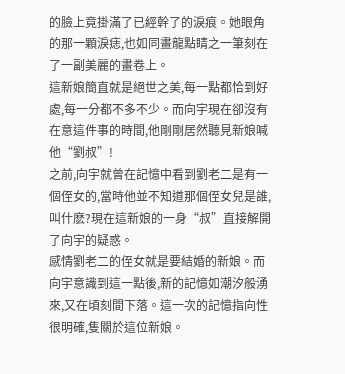的臉上竟掛滿了已經幹了的淚痕。她眼角的那一顆淚痣,也如同畫龍點睛之一筆刻在了一副美麗的畫卷上。
這新娘簡直就是絕世之美,每一點都恰到好處,每一分都不多不少。而向宇現在卻沒有在意這件事的時間,他剛剛居然聽見新娘喊他“劉叔”!
之前,向宇就曾在記憶中看到劉老二是有一個侄女的,當時他並不知道那個侄女兒是誰,叫什麽?現在這新娘的一身“叔”直接解開了向宇的疑惑。
感情劉老二的侄女就是要結婚的新娘。而向宇意識到這一點後,新的記憶如潮汐般湧來,又在頃刻間下落。這一次的記憶指向性很明確,隻關於這位新娘。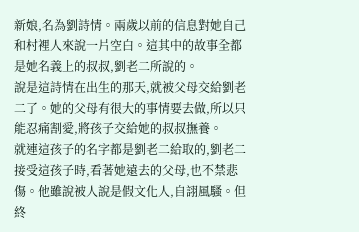新娘,名為劉詩情。兩歲以前的信息對她自己和村裡人來說一片空白。這其中的故事全都是她名義上的叔叔,劉老二所說的。
說是這詩情在出生的那天,就被父母交給劉老二了。她的父母有很大的事情要去做,所以只能忍痛割愛,將孩子交給她的叔叔撫養。
就連這孩子的名字都是劉老二給取的,劉老二接受這孩子時,看著她遠去的父母,也不禁悲傷。他雖說被人說是假文化人,自詡風騷。但終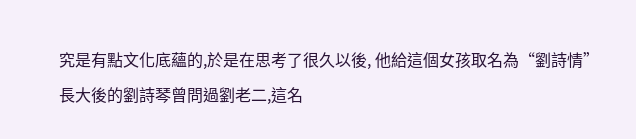究是有點文化底蘊的,於是在思考了很久以後, 他給這個女孩取名為“劉詩情”
長大後的劉詩琴曾問過劉老二,這名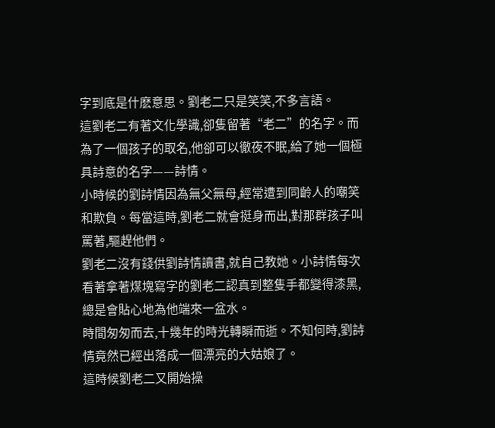字到底是什麽意思。劉老二只是笑笑,不多言語。
這劉老二有著文化學識,卻隻留著“老二”的名字。而為了一個孩子的取名,他卻可以徹夜不眠,給了她一個極具詩意的名字——詩情。
小時候的劉詩情因為無父無母,經常遭到同齡人的嘲笑和欺負。每當這時,劉老二就會挺身而出,對那群孩子叫罵著,驅趕他們。
劉老二沒有錢供劉詩情讀書,就自己教她。小詩情每次看著拿著煤塊寫字的劉老二認真到整隻手都變得漆黑,總是會貼心地為他端來一盆水。
時間匆匆而去,十幾年的時光轉瞬而逝。不知何時,劉詩情竟然已經出落成一個漂亮的大姑娘了。
這時候劉老二又開始操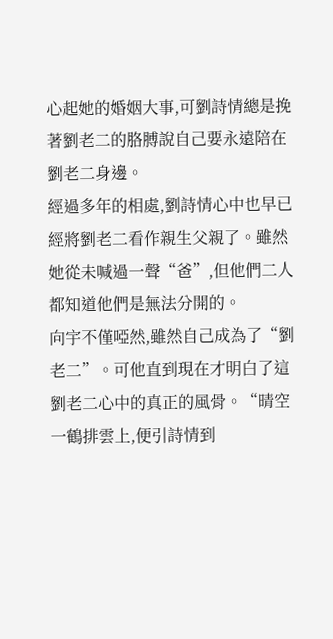心起她的婚姻大事,可劉詩情總是挽著劉老二的胳膊說自己要永遠陪在劉老二身邊。
經過多年的相處,劉詩情心中也早已經將劉老二看作親生父親了。雖然她從未喊過一聲“爸”,但他們二人都知道他們是無法分開的。
向宇不僅啞然,雖然自己成為了“劉老二”。可他直到現在才明白了這劉老二心中的真正的風骨。“晴空一鶴排雲上,便引詩情到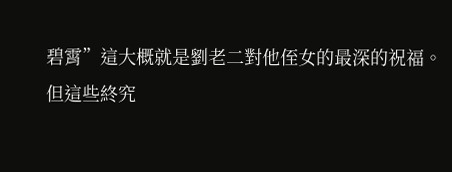碧霄”這大概就是劉老二對他侄女的最深的祝福。
但這些終究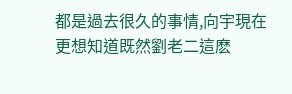都是過去很久的事情,向宇現在更想知道既然劉老二這麽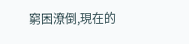窮困潦倒,現在的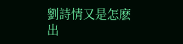劉詩情又是怎麽出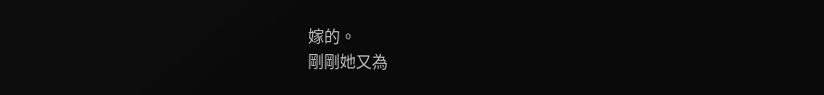嫁的。
剛剛她又為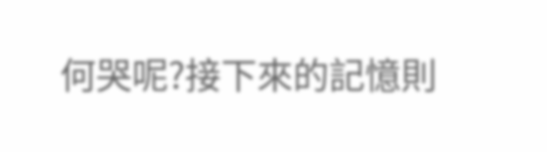何哭呢?接下來的記憶則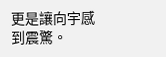更是讓向宇感到震驚。